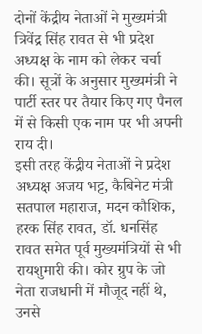दोनों केंद्रीय नेताओं ने मुख्यमंत्री त्रिवेंद्र सिंह रावत से भी प्रदेश अध्यक्ष के नाम को लेकर चर्चा की। सूत्रों के अनुसार मुख्यमंत्री ने पार्टी स्तर पर तैयार किए गए पैनल में से किसी एक नाम पर भी अपनी राय दी।
इसी तरह केंद्रीय नेताओं ने प्रदेश अध्यक्ष अजय भट्ट, कैबिनेट मंत्री सतपाल महाराज, मदन कौशिक, हरक सिंह रावत, डॉ. धनसिंह रावत समेत पूर्व मुख्यमंत्रियों से भी रायशुमारी की। कोर ग्रुप के जो नेता राजधानी में मौजूद नहीं थे, उनसे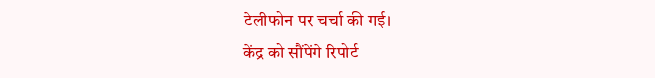टेलीफोन पर चर्चा की गई।
केंद्र को सौंपेंगे रिपोर्ट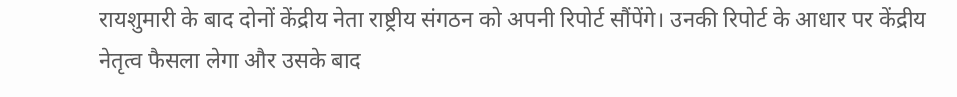रायशुमारी के बाद दोनों केंद्रीय नेता राष्ट्रीय संगठन को अपनी रिपोर्ट सौंपेंगे। उनकी रिपोर्ट के आधार पर केंद्रीय नेतृत्व फैसला लेगा और उसके बाद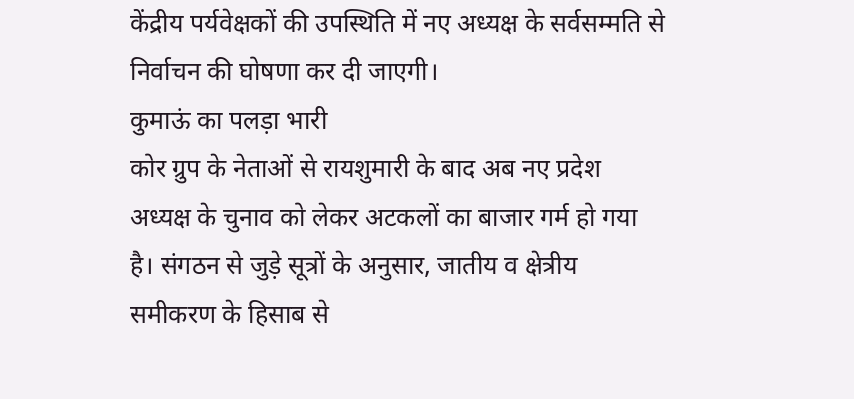केंद्रीय पर्यवेक्षकों की उपस्थिति में नए अध्यक्ष के सर्वसम्मति से निर्वाचन की घोषणा कर दी जाएगी।
कुमाऊं का पलड़ा भारी
कोर ग्रुप के नेताओं से रायशुमारी के बाद अब नए प्रदेश अध्यक्ष के चुनाव को लेकर अटकलों का बाजार गर्म हो गया है। संगठन से जुड़े सूत्रों के अनुसार, जातीय व क्षेत्रीय समीकरण के हिसाब से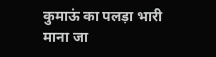कुमाऊं का पलड़ा भारी माना जा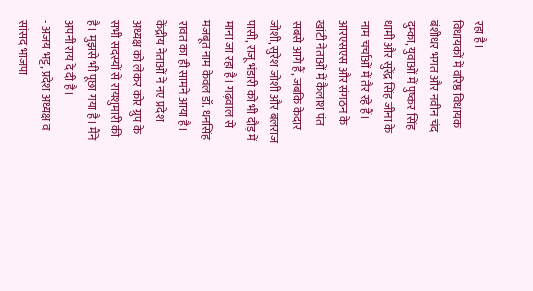रहा है।
विधायकों में वरिष्ठ विधायक बंशीधर भगत और नवीन चंद दुम्का, युवाओं में पुष्कर सिंह धामी और सुरेंद्र सिंह जीना के नाम चर्चाओं में तैर रहे हैं। आरएसएस और संगठन के खांटी नेताओं में कैलाश पंत सबसे आगे हैं, जबकि केदार जोशी, सुरेश जोशी और बलराज पासी, राजू भंडारी को भी दौड़ में माना जा रहा है। गढ़वाल से मजबूत नाम केवल डॉ. धनसिंह रावत का ही सामने आया है।
केंद्रीय नेताओं ने नए प्रदेश अध्यक्ष को लेकर कोर ग्रुप के सभी सदस्यों से रायशुमारी की है। मुझसे भी पूछा गया है। मैंने अपनी राय दे दी है।
- अजय भट्ट, प्रदेश अध्यक्ष व सांसद भाजपा